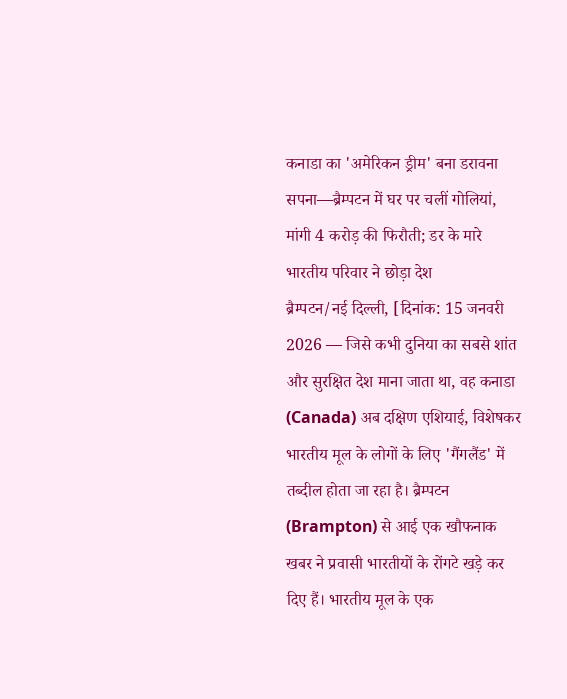कनाडा का 'अमेरिकन ड्रीम' बना डरावना सपना—ब्रैम्पटन में घर पर चलीं गोलियां, मांगी 4 करोड़ की फिरौती; डर के मारे भारतीय परिवार ने छोड़ा देश
ब्रैम्पटन/नई दिल्ली, [दिनांक: 15 जनवरी 2026 — जिसे कभी दुनिया का सबसे शांत और सुरक्षित देश माना जाता था, वह कनाडा (Canada) अब दक्षिण एशियाई, विशेषकर भारतीय मूल के लोगों के लिए 'गैंगलैंड' में तब्दील होता जा रहा है। ब्रैम्पटन (Brampton) से आई एक खौफनाक खबर ने प्रवासी भारतीयों के रोंगटे खड़े कर दिए हैं। भारतीय मूल के एक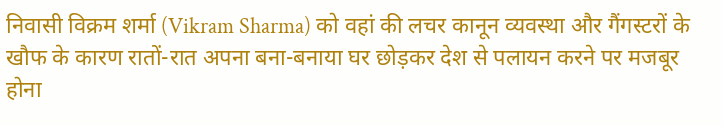निवासी विक्रम शर्मा (Vikram Sharma) को वहां की लचर कानून व्यवस्था और गैंगस्टरों के खौफ के कारण रातों-रात अपना बना-बनाया घर छोड़कर देश से पलायन करने पर मजबूर होना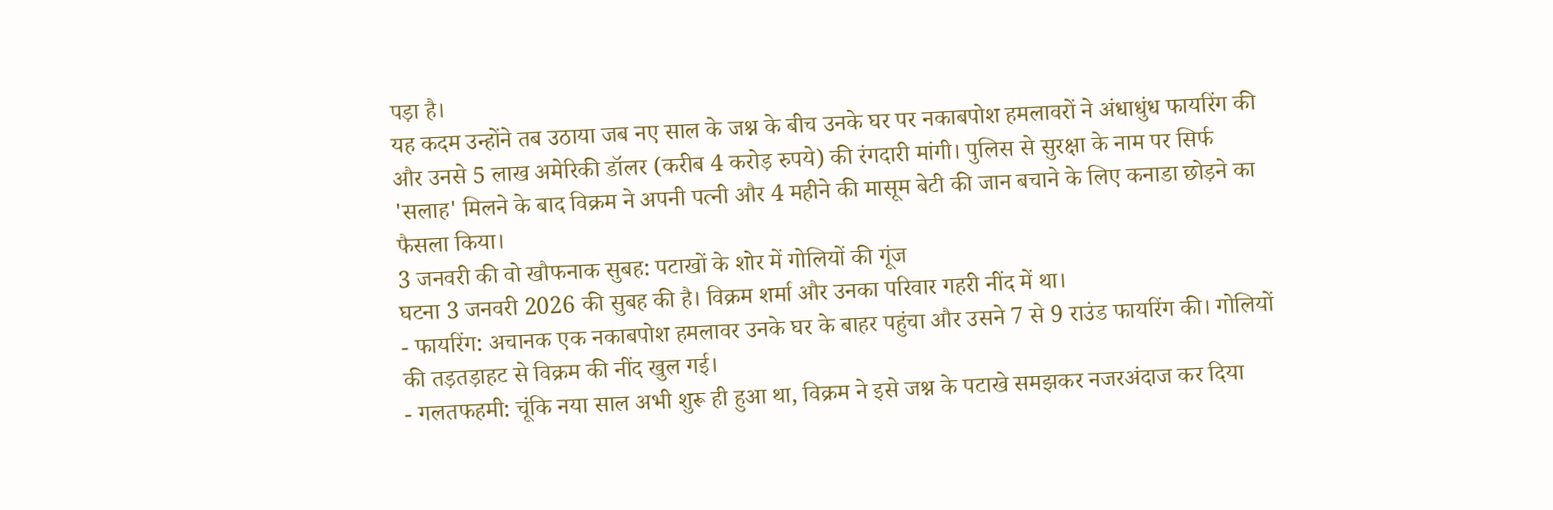पड़ा है।
यह कदम उन्होंने तब उठाया जब नए साल के जश्न के बीच उनके घर पर नकाबपोश हमलावरों ने अंधाधुंध फायरिंग की और उनसे 5 लाख अमेरिकी डॉलर (करीब 4 करोड़ रुपये) की रंगदारी मांगी। पुलिस से सुरक्षा के नाम पर सिर्फ 'सलाह' मिलने के बाद विक्रम ने अपनी पत्नी और 4 महीने की मासूम बेटी की जान बचाने के लिए कनाडा छोड़ने का फैसला किया।
3 जनवरी की वो खौफनाक सुबह: पटाखों के शोर में गोलियों की गूंज
घटना 3 जनवरी 2026 की सुबह की है। विक्रम शर्मा और उनका परिवार गहरी नींद में था।
- फायरिंग: अचानक एक नकाबपोश हमलावर उनके घर के बाहर पहुंचा और उसने 7 से 9 राउंड फायरिंग की। गोलियों की तड़तड़ाहट से विक्रम की नींद खुल गई।
- गलतफहमी: चूंकि नया साल अभी शुरू ही हुआ था, विक्रम ने इसे जश्न के पटाखे समझकर नजरअंदाज कर दिया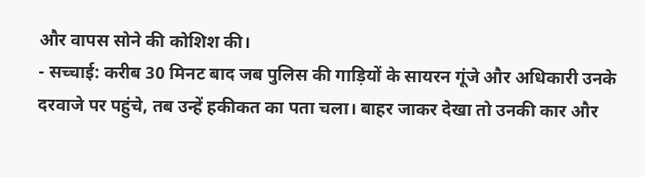और वापस सोने की कोशिश की।
- सच्चाई: करीब 30 मिनट बाद जब पुलिस की गाड़ियों के सायरन गूंजे और अधिकारी उनके दरवाजे पर पहुंचे, तब उन्हें हकीकत का पता चला। बाहर जाकर देखा तो उनकी कार और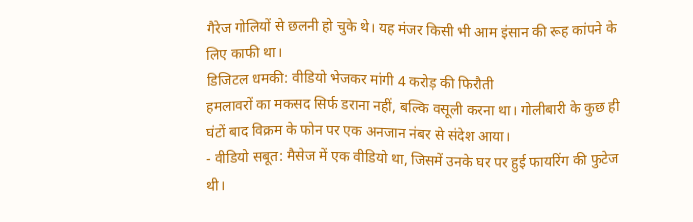गैरेज गोलियों से छलनी हो चुके थे। यह मंजर किसी भी आम इंसान की रूह कांपने के लिए काफी था।
डिजिटल धमकी: वीडियो भेजकर मांगी 4 करोड़ की फिरौती
हमलावरों का मकसद सिर्फ डराना नहीं, बल्कि वसूली करना था। गोलीबारी के कुछ ही घंटों बाद विक्रम के फोन पर एक अनजान नंबर से संदेश आया।
- वीडियो सबूत: मैसेज में एक वीडियो था, जिसमें उनके घर पर हुई फायरिंग की फुटेज थी।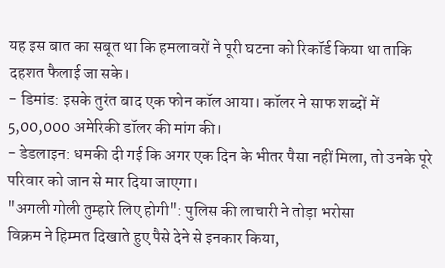यह इस बात का सबूत था कि हमलावरों ने पूरी घटना को रिकॉर्ड किया था ताकि दहशत फैलाई जा सके।
- डिमांड: इसके तुरंत बाद एक फोन कॉल आया। कॉलर ने साफ शब्दों में 5,00,000 अमेरिकी डॉलर की मांग की।
- डेडलाइन: धमकी दी गई कि अगर एक दिन के भीतर पैसा नहीं मिला, तो उनके पूरे परिवार को जान से मार दिया जाएगा।
"अगली गोली तुम्हारे लिए होगी": पुलिस की लाचारी ने तोड़ा भरोसा
विक्रम ने हिम्मत दिखाते हुए पैसे देने से इनकार किया,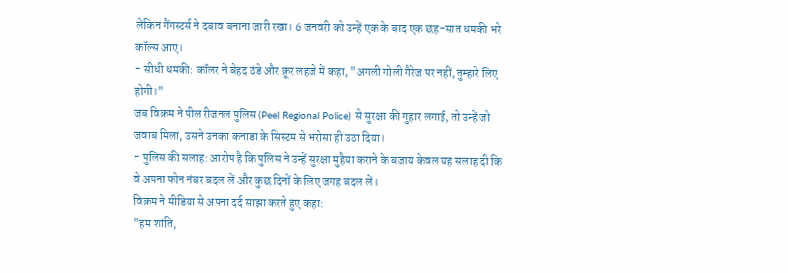लेकिन गैंगस्टर्स ने दबाव बनाना जारी रखा। 6 जनवरी को उन्हें एक के बाद एक छह-सात धमकी भरे कॉल्स आए।
- सीधी धमकी: कॉलर ने बेहद ठंडे और क्रूर लहजे में कहा, "अगली गोली गैरेज पर नहीं, तुम्हारे लिए होगी।"
जब विक्रम ने पील रीजनल पुलिस (Peel Regional Police) से सुरक्षा की गुहार लगाई, तो उन्हें जो जवाब मिला, उसने उनका कनाडा के सिस्टम से भरोसा ही उठा दिया।
- पुलिस की सलाह: आरोप है कि पुलिस ने उन्हें सुरक्षा मुहैया कराने के बजाय केवल यह सलाह दी कि वे अपना फोन नंबर बदल लें और कुछ दिनों के लिए जगह बदल लें।
विक्रम ने मीडिया से अपना दर्द साझा करते हुए कहा:
"हम शांति,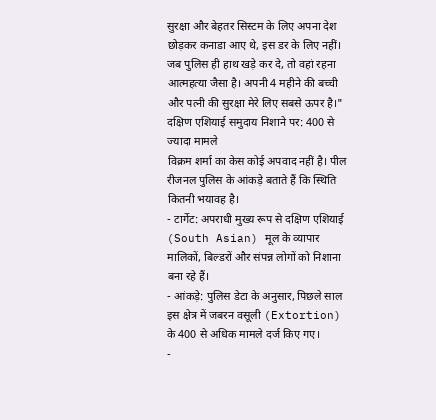सुरक्षा और बेहतर सिस्टम के लिए अपना देश छोड़कर कनाडा आए थे, इस डर के लिए नहीं। जब पुलिस ही हाथ खड़े कर दे, तो वहां रहना आत्महत्या जैसा है। अपनी 4 महीने की बच्ची और पत्नी की सुरक्षा मेरे लिए सबसे ऊपर है।"
दक्षिण एशियाई समुदाय निशाने पर: 400 से ज्यादा मामले
विक्रम शर्मा का केस कोई अपवाद नहीं है। पील रीजनल पुलिस के आंकड़े बताते हैं कि स्थिति कितनी भयावह है।
- टार्गेट: अपराधी मुख्य रूप से दक्षिण एशियाई (South Asian) मूल के व्यापार मालिकों, बिल्डरों और संपन्न लोगों को निशाना बना रहे हैं।
- आंकड़े: पुलिस डेटा के अनुसार, पिछले साल इस क्षेत्र में जबरन वसूली (Extortion) के 400 से अधिक मामले दर्ज किए गए।
-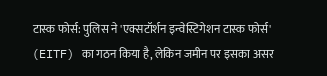टास्क फोर्स: पुलिस ने 'एक्सटॉर्शन इन्वेस्टिगेशन टास्क फोर्स' (EITF) का गठन किया है, लेकिन जमीन पर इसका असर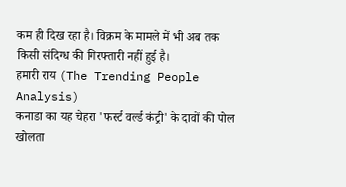कम ही दिख रहा है। विक्रम के मामले में भी अब तक किसी संदिग्ध की गिरफ्तारी नहीं हुई है।
हमारी राय (The Trending People Analysis)
कनाडा का यह चेहरा 'फर्स्ट वर्ल्ड कंट्री' के दावों की पोल खोलता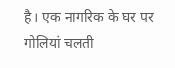है। एक नागरिक के घर पर गोलियां चलती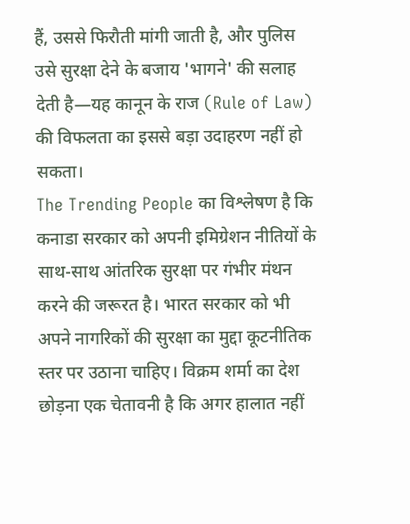हैं, उससे फिरौती मांगी जाती है, और पुलिस उसे सुरक्षा देने के बजाय 'भागने' की सलाह देती है—यह कानून के राज (Rule of Law) की विफलता का इससे बड़ा उदाहरण नहीं हो सकता।
The Trending People का विश्लेषण है कि कनाडा सरकार को अपनी इमिग्रेशन नीतियों के साथ-साथ आंतरिक सुरक्षा पर गंभीर मंथन करने की जरूरत है। भारत सरकार को भी अपने नागरिकों की सुरक्षा का मुद्दा कूटनीतिक स्तर पर उठाना चाहिए। विक्रम शर्मा का देश छोड़ना एक चेतावनी है कि अगर हालात नहीं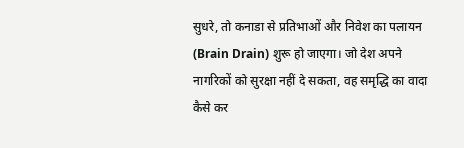सुधरे, तो कनाडा से प्रतिभाओं और निवेश का पलायन (Brain Drain) शुरू हो जाएगा। जो देश अपने नागरिकों को सुरक्षा नहीं दे सकता, वह समृद्धि का वादा कैसे कर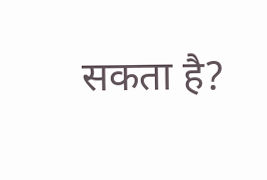सकता है?